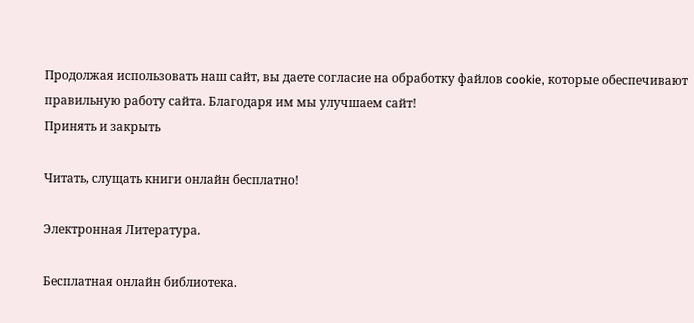Продолжая использовать наш сайт, вы даете согласие на обработку файлов cookie, которые обеспечивают правильную работу сайта. Благодаря им мы улучшаем сайт!
Принять и закрыть

Читать, слущать книги онлайн бесплатно!

Электронная Литература.

Бесплатная онлайн библиотека.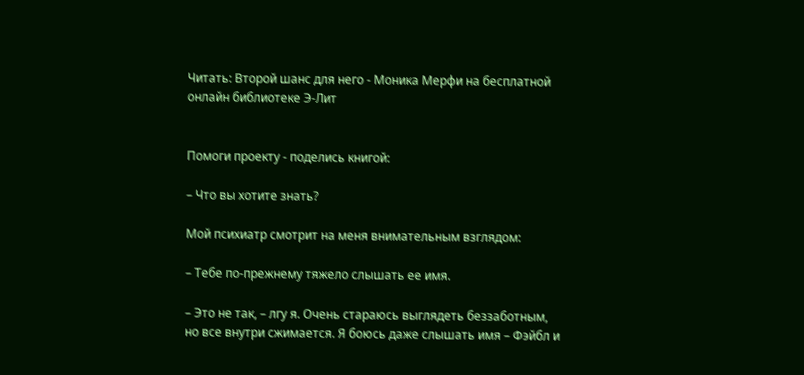Читать: Второй шанс для него - Моника Мерфи на бесплатной онлайн библиотеке Э-Лит


Помоги проекту - поделись книгой:

– Что вы хотите знать?

Мой психиатр смотрит на меня внимательным взглядом:

– Тебе по-прежнему тяжело слышать ее имя.

– Это не так, – лгу я. Очень стараюсь выглядеть беззаботным, но все внутри сжимается. Я боюсь даже слышать имя – Фэйбл и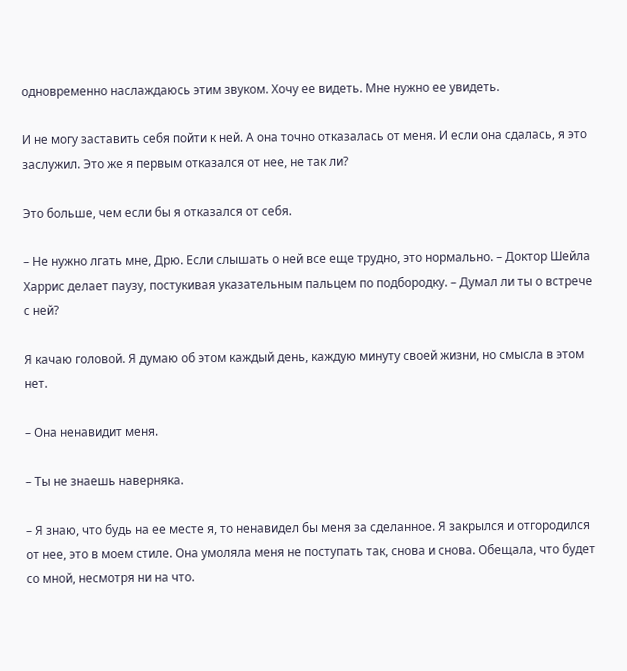одновременно наслаждаюсь этим звуком. Хочу ее видеть. Мне нужно ее увидеть.

И не могу заставить себя пойти к ней. А она точно отказалась от меня. И если она сдалась, я это заслужил. Это же я первым отказался от нее, не так ли?

Это больше, чем если бы я отказался от себя.

– Не нужно лгать мне, Дрю. Если слышать о ней все еще трудно, это нормально. – Доктор Шейла Харрис делает паузу, постукивая указательным пальцем по подбородку. – Думал ли ты о встрече с ней?

Я качаю головой. Я думаю об этом каждый день, каждую минуту своей жизни, но смысла в этом нет.

– Она ненавидит меня.

– Ты не знаешь наверняка.

– Я знаю, что будь на ее месте я, то ненавидел бы меня за сделанное. Я закрылся и отгородился от нее, это в моем стиле. Она умоляла меня не поступать так, снова и снова. Обещала, что будет со мной, несмотря ни на что.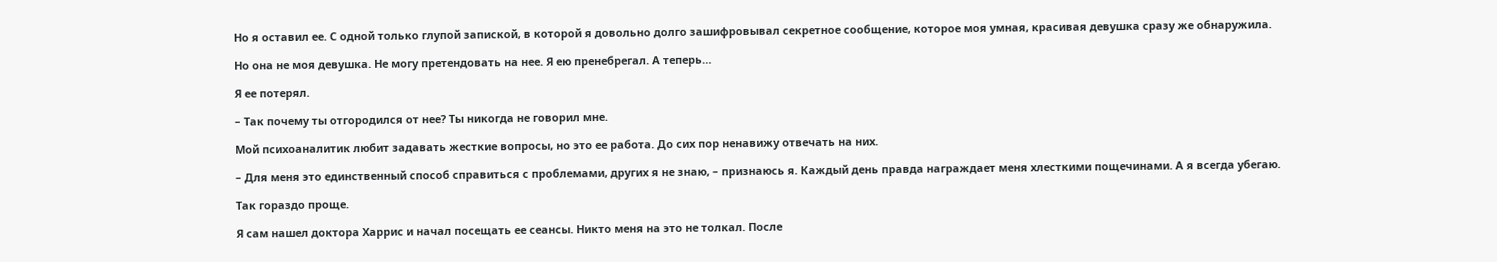Но я оставил ее. С одной только глупой запиской, в которой я довольно долго зашифровывал секретное сообщение, которое моя умная, красивая девушка сразу же обнаружила.

Но она не моя девушка. Не могу претендовать на нее. Я ею пренебрегал. А теперь…

Я ее потерял.

– Так почему ты отгородился от нее? Ты никогда не говорил мне.

Мой психоаналитик любит задавать жесткие вопросы, но это ее работа. До сих пор ненавижу отвечать на них.

– Для меня это единственный способ справиться с проблемами, других я не знаю, – признаюсь я. Каждый день правда награждает меня хлесткими пощечинами. А я всегда убегаю.

Так гораздо проще.

Я сам нашел доктора Харрис и начал посещать ее сеансы. Никто меня на это не толкал. После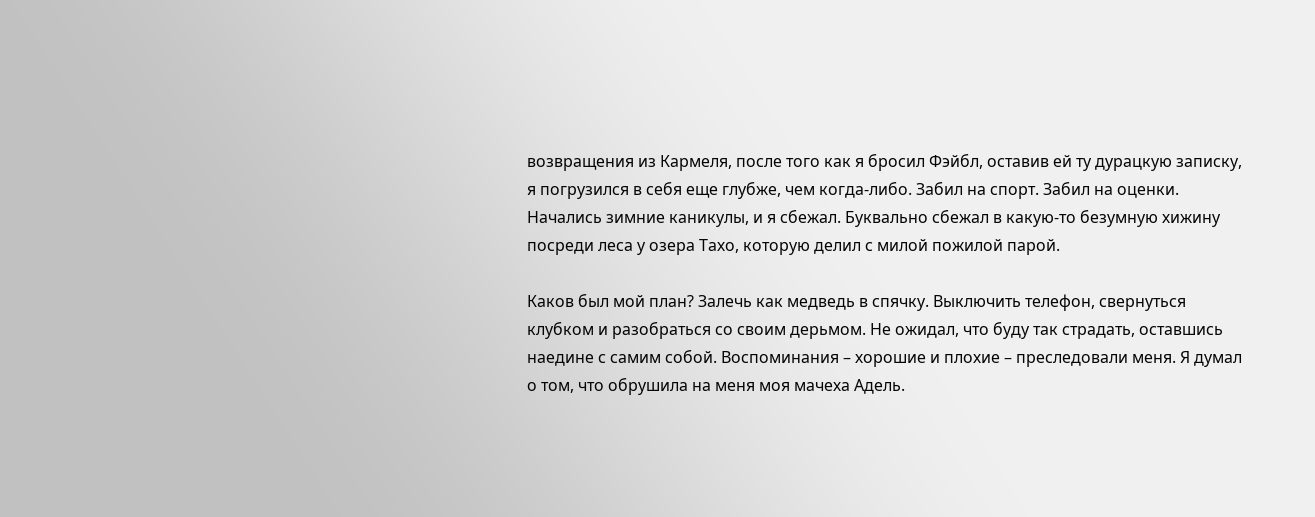возвращения из Кармеля, после того как я бросил Фэйбл, оставив ей ту дурацкую записку, я погрузился в себя еще глубже, чем когда-либо. Забил на спорт. Забил на оценки. Начались зимние каникулы, и я сбежал. Буквально сбежал в какую-то безумную хижину посреди леса у озера Тахо, которую делил с милой пожилой парой.

Каков был мой план? Залечь как медведь в спячку. Выключить телефон, свернуться клубком и разобраться со своим дерьмом. Не ожидал, что буду так страдать, оставшись наедине с самим собой. Воспоминания – хорошие и плохие – преследовали меня. Я думал о том, что обрушила на меня моя мачеха Адель.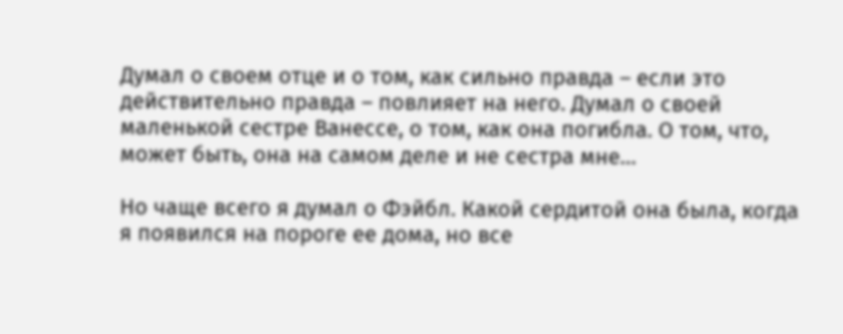Думал о своем отце и о том, как сильно правда – если это действительно правда – повлияет на него. Думал о своей маленькой сестре Ванессе, о том, как она погибла. О том, что, может быть, она на самом деле и не сестра мне…

Но чаще всего я думал о Фэйбл. Какой сердитой она была, когда я появился на пороге ее дома, но все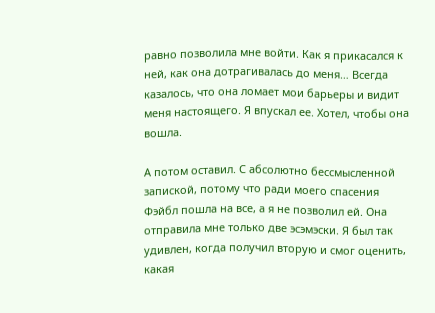равно позволила мне войти. Как я прикасался к ней, как она дотрагивалась до меня… Всегда казалось, что она ломает мои барьеры и видит меня настоящего. Я впускал ее. Хотел, чтобы она вошла.

А потом оставил. С абсолютно бессмысленной запиской, потому что ради моего спасения Фэйбл пошла на все, а я не позволил ей. Она отправила мне только две эсэмэски. Я был так удивлен, когда получил вторую и смог оценить, какая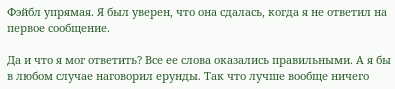Фэйбл упрямая. Я был уверен, что она сдалась, когда я не ответил на первое сообщение.

Да и что я мог ответить? Все ее слова оказались правильными. А я бы в любом случае наговорил ерунды. Так что лучше вообще ничего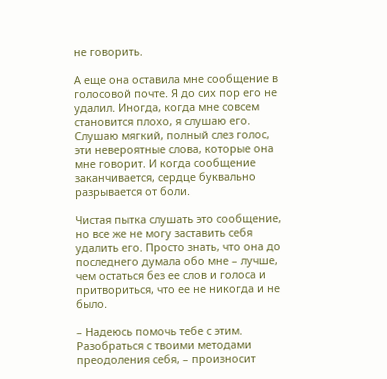не говорить.

А еще она оставила мне сообщение в голосовой почте. Я до сих пор его не удалил. Иногда, когда мне совсем становится плохо, я слушаю его. Слушаю мягкий, полный слез голос, эти невероятные слова, которые она мне говорит. И когда сообщение заканчивается, сердце буквально разрывается от боли.

Чистая пытка слушать это сообщение, но все же не могу заставить себя удалить его. Просто знать, что она до последнего думала обо мне – лучше, чем остаться без ее слов и голоса и притвориться, что ее не никогда и не было.

– Надеюсь помочь тебе с этим. Разобраться с твоими методами преодоления себя, – произносит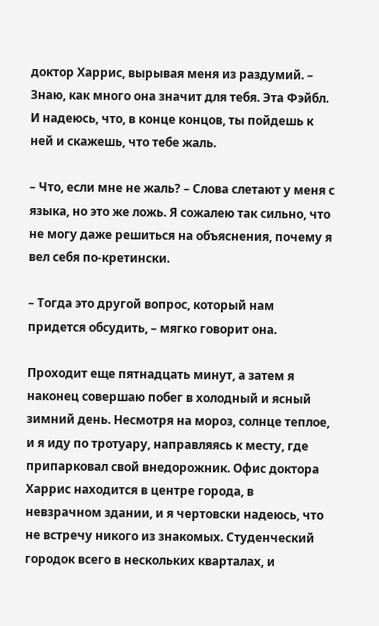доктор Харрис, вырывая меня из раздумий. – Знаю, как много она значит для тебя. Эта Фэйбл. И надеюсь, что, в конце концов, ты пойдешь к ней и скажешь, что тебе жаль.

– Что, если мне не жаль? – Слова слетают у меня с языка, но это же ложь. Я сожалею так сильно, что не могу даже решиться на объяснения, почему я вел себя по-кретински.

– Тогда это другой вопрос, который нам придется обсудить, – мягко говорит она.

Проходит еще пятнадцать минут, а затем я наконец совершаю побег в холодный и ясный зимний день. Несмотря на мороз, солнце теплое, и я иду по тротуару, направляясь к месту, где припарковал свой внедорожник. Офис доктора Харрис находится в центре города, в невзрачном здании, и я чертовски надеюсь, что не встречу никого из знакомых. Студенческий городок всего в нескольких кварталах, и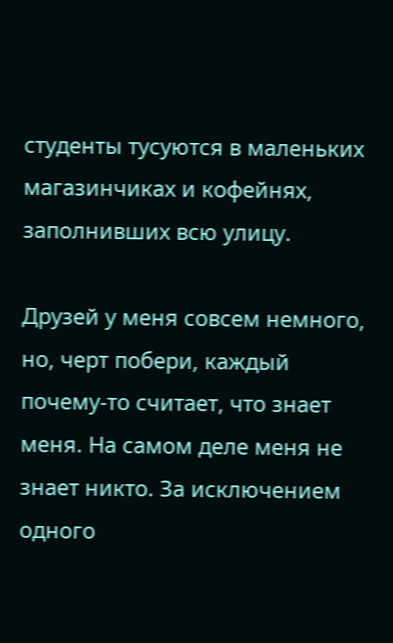студенты тусуются в маленьких магазинчиках и кофейнях, заполнивших всю улицу.

Друзей у меня совсем немного, но, черт побери, каждый почему-то считает, что знает меня. На самом деле меня не знает никто. За исключением одного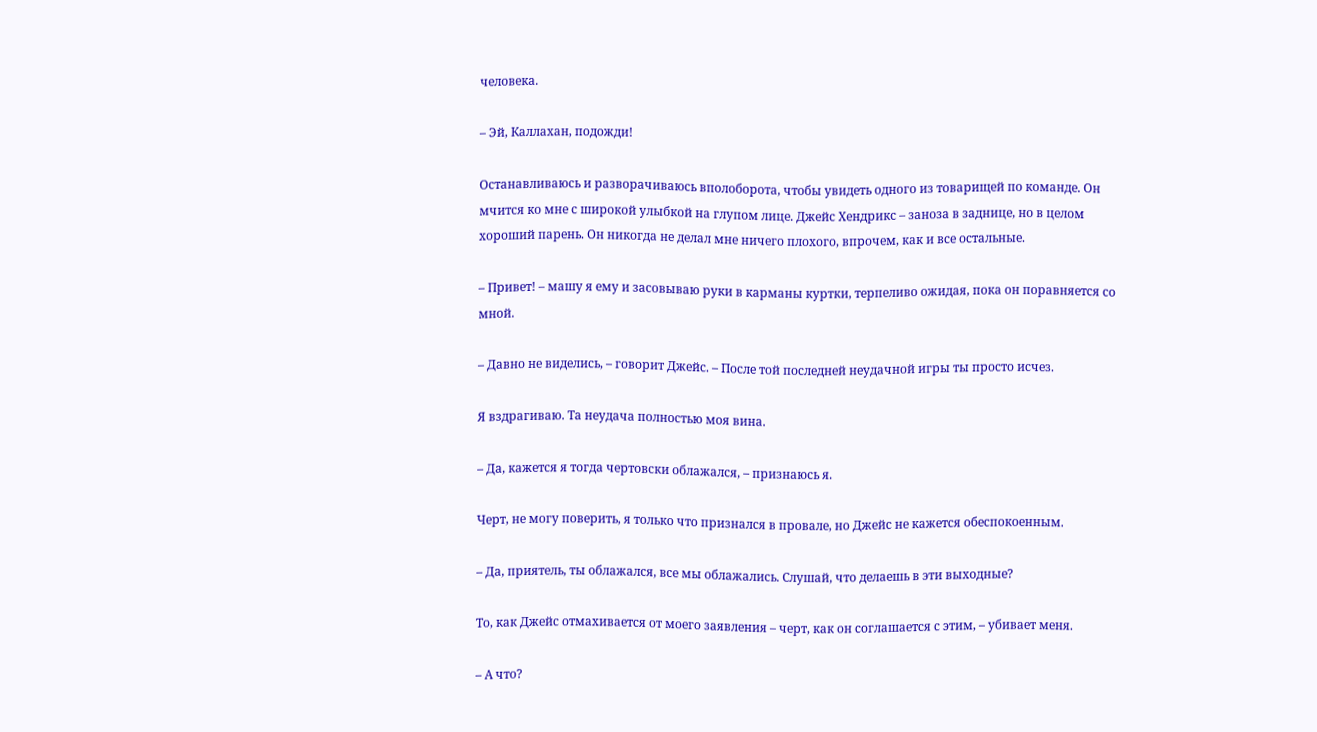человека.

– Эй, Каллахан, подожди!

Останавливаюсь и разворачиваюсь вполоборота, чтобы увидеть одного из товарищей по команде. Он мчится ко мне с широкой улыбкой на глупом лице. Джейс Хендрикс – заноза в заднице, но в целом хороший парень. Он никогда не делал мне ничего плохого, впрочем, как и все остальные.

– Привет! – машу я ему и засовываю руки в карманы куртки, терпеливо ожидая, пока он поравняется со мной.

– Давно не виделись, – говорит Джейс. – После той последней неудачной игры ты просто исчез.

Я вздрагиваю. Та неудача полностью моя вина.

– Да, кажется я тогда чертовски облажался, – признаюсь я.

Черт, не могу поверить, я только что признался в провале, но Джейс не кажется обеспокоенным.

– Да, приятель, ты облажался, все мы облажались. Слушай, что делаешь в эти выходные?

То, как Джейс отмахивается от моего заявления – черт, как он соглашается с этим, – убивает меня.

– А что?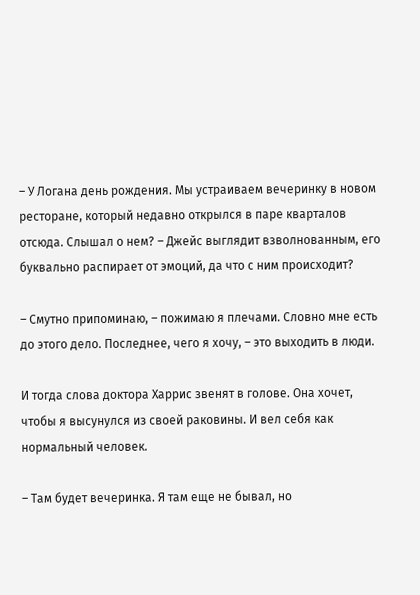– У Логана день рождения. Мы устраиваем вечеринку в новом ресторане, который недавно открылся в паре кварталов отсюда. Слышал о нем? – Джейс выглядит взволнованным, его буквально распирает от эмоций, да что с ним происходит?

– Смутно припоминаю, – пожимаю я плечами. Словно мне есть до этого дело. Последнее, чего я хочу, – это выходить в люди.

И тогда слова доктора Харрис звенят в голове. Она хочет, чтобы я высунулся из своей раковины. И вел себя как нормальный человек.

– Там будет вечеринка. Я там еще не бывал, но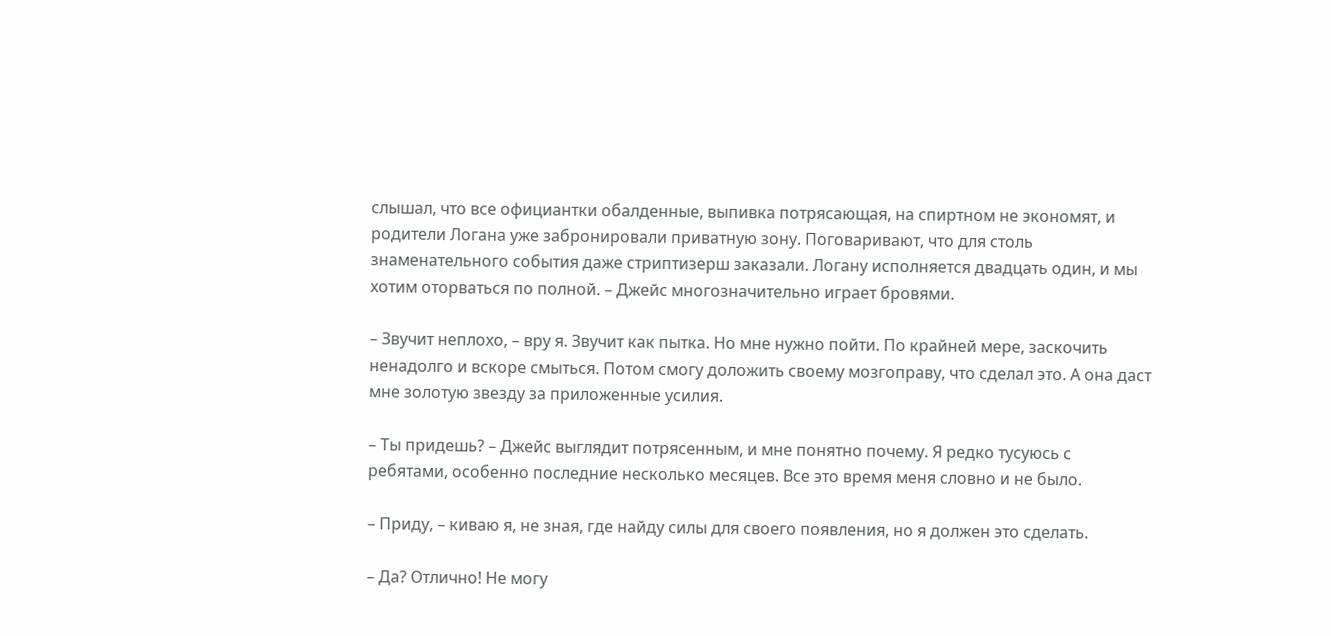слышал, что все официантки обалденные, выпивка потрясающая, на спиртном не экономят, и родители Логана уже забронировали приватную зону. Поговаривают, что для столь знаменательного события даже стриптизерш заказали. Логану исполняется двадцать один, и мы хотим оторваться по полной. – Джейс многозначительно играет бровями.

– Звучит неплохо, – вру я. Звучит как пытка. Но мне нужно пойти. По крайней мере, заскочить ненадолго и вскоре смыться. Потом смогу доложить своему мозгоправу, что сделал это. А она даст мне золотую звезду за приложенные усилия.

– Ты придешь? – Джейс выглядит потрясенным, и мне понятно почему. Я редко тусуюсь с ребятами, особенно последние несколько месяцев. Все это время меня словно и не было.

– Приду, – киваю я, не зная, где найду силы для своего появления, но я должен это сделать.

– Да? Отлично! Не могу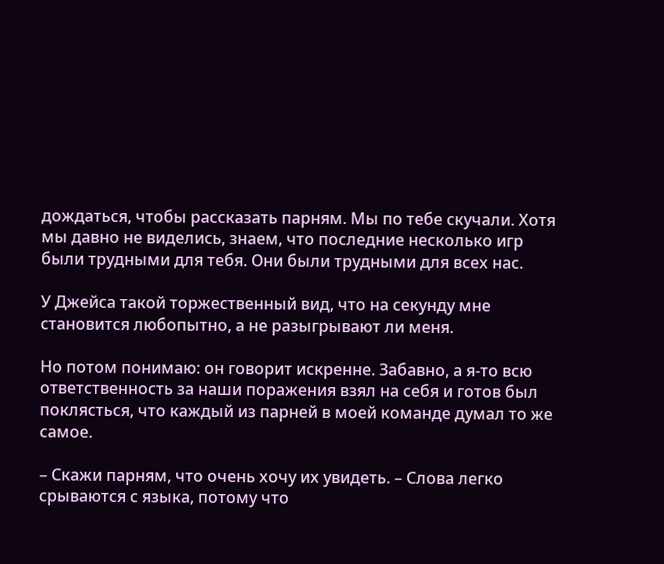дождаться, чтобы рассказать парням. Мы по тебе скучали. Хотя мы давно не виделись, знаем, что последние несколько игр были трудными для тебя. Они были трудными для всех нас.

У Джейса такой торжественный вид, что на секунду мне становится любопытно, а не разыгрывают ли меня.

Но потом понимаю: он говорит искренне. Забавно, а я-то всю ответственность за наши поражения взял на себя и готов был поклясться, что каждый из парней в моей команде думал то же самое.

– Скажи парням, что очень хочу их увидеть. – Слова легко срываются с языка, потому что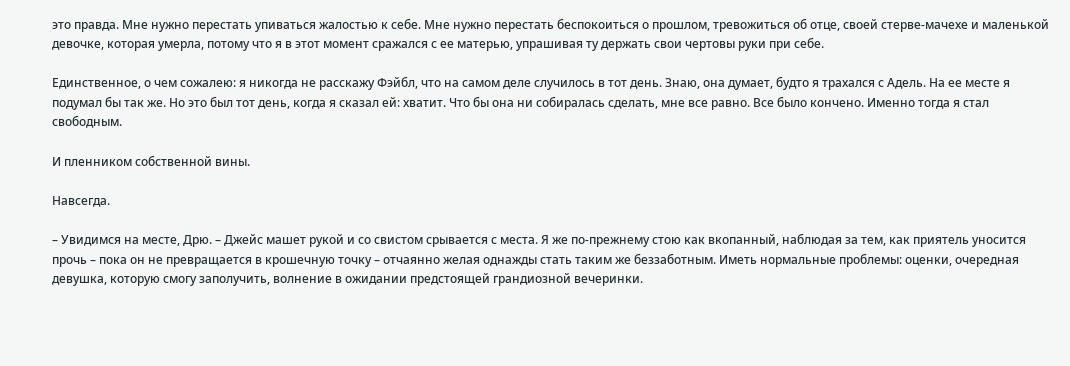это правда. Мне нужно перестать упиваться жалостью к себе. Мне нужно перестать беспокоиться о прошлом, тревожиться об отце, своей стерве-мачехе и маленькой девочке, которая умерла, потому что я в этот момент сражался с ее матерью, упрашивая ту держать свои чертовы руки при себе.

Единственное, о чем сожалею: я никогда не расскажу Фэйбл, что на самом деле случилось в тот день. Знаю, она думает, будто я трахался с Адель. На ее месте я подумал бы так же. Но это был тот день, когда я сказал ей: хватит. Что бы она ни собиралась сделать, мне все равно. Все было кончено. Именно тогда я стал свободным.

И пленником собственной вины.

Навсегда.

– Увидимся на месте, Дрю. – Джейс машет рукой и со свистом срывается с места. Я же по-прежнему стою как вкопанный, наблюдая за тем, как приятель уносится прочь – пока он не превращается в крошечную точку – отчаянно желая однажды стать таким же беззаботным. Иметь нормальные проблемы: оценки, очередная девушка, которую смогу заполучить, волнение в ожидании предстоящей грандиозной вечеринки.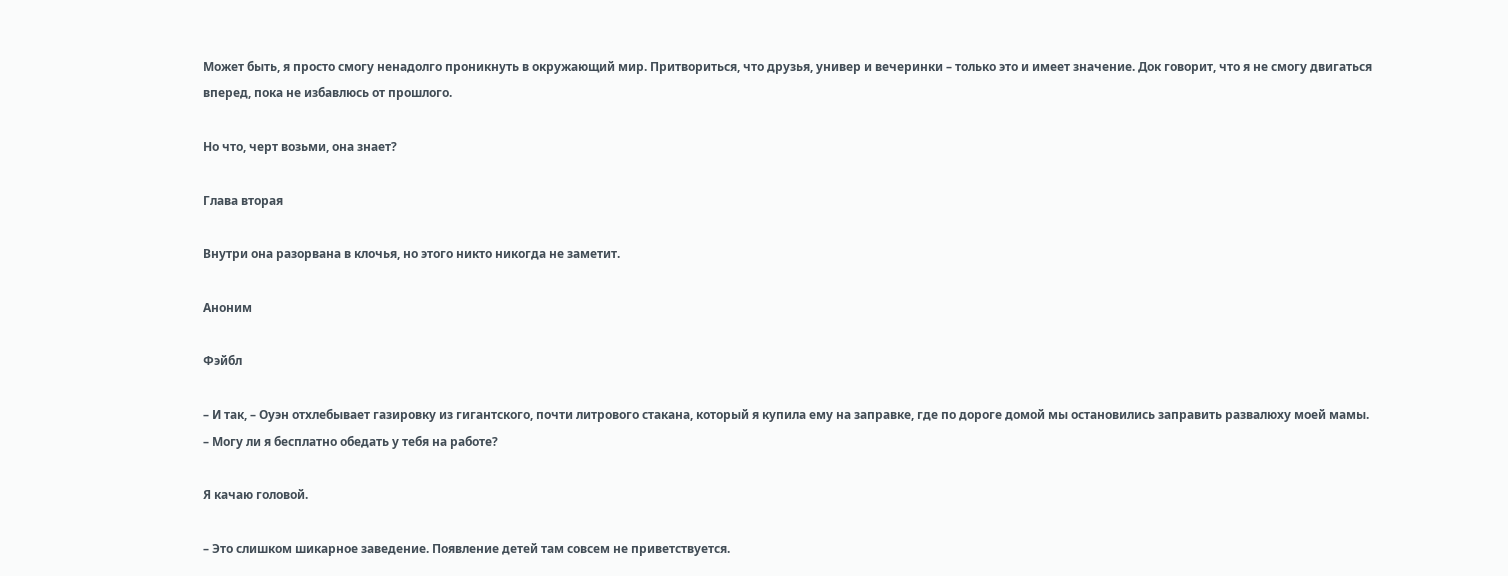Может быть, я просто смогу ненадолго проникнуть в окружающий мир. Притвориться, что друзья, универ и вечеринки – только это и имеет значение. Док говорит, что я не смогу двигаться вперед, пока не избавлюсь от прошлого.

Но что, черт возьми, она знает?

Глава вторая

Внутри она разорвана в клочья, но этого никто никогда не заметит.

Аноним

Фэйбл

– И так, – Оуэн отхлебывает газировку из гигантского, почти литрового стакана, который я купила ему на заправке, где по дороге домой мы остановились заправить развалюху моей мамы. – Могу ли я бесплатно обедать у тебя на работе?

Я качаю головой.

– Это слишком шикарное заведение. Появление детей там совсем не приветствуется.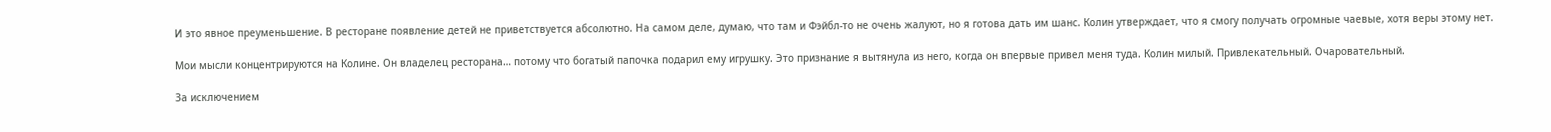И это явное преуменьшение. В ресторане появление детей не приветствуется абсолютно. На самом деле, думаю, что там и Фэйбл-то не очень жалуют, но я готова дать им шанс. Колин утверждает, что я смогу получать огромные чаевые, хотя веры этому нет.

Мои мысли концентрируются на Колине. Он владелец ресторана… потому что богатый папочка подарил ему игрушку. Это признание я вытянула из него, когда он впервые привел меня туда. Колин милый. Привлекательный. Очаровательный.

За исключением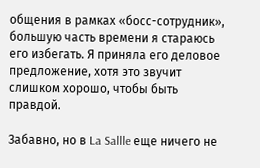общения в рамках «босс-сотрудник», большую часть времени я стараюсь его избегать. Я приняла его деловое предложение, хотя это звучит слишком хорошо, чтобы быть правдой.

Забавно, но в La Sallle еще ничего не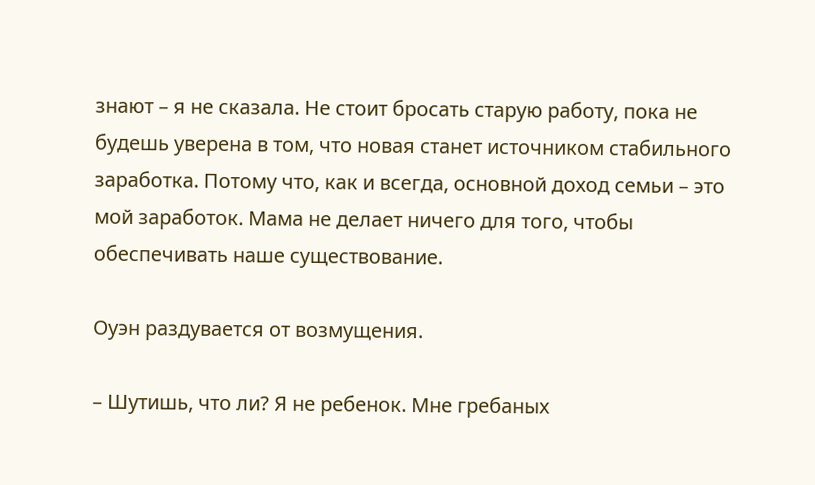знают – я не сказала. Не стоит бросать старую работу, пока не будешь уверена в том, что новая станет источником стабильного заработка. Потому что, как и всегда, основной доход семьи – это мой заработок. Мама не делает ничего для того, чтобы обеспечивать наше существование.

Оуэн раздувается от возмущения.

– Шутишь, что ли? Я не ребенок. Мне гребаных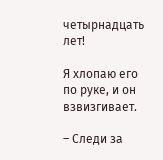четырнадцать лет!

Я хлопаю его по руке, и он взвизгивает.

– Следи за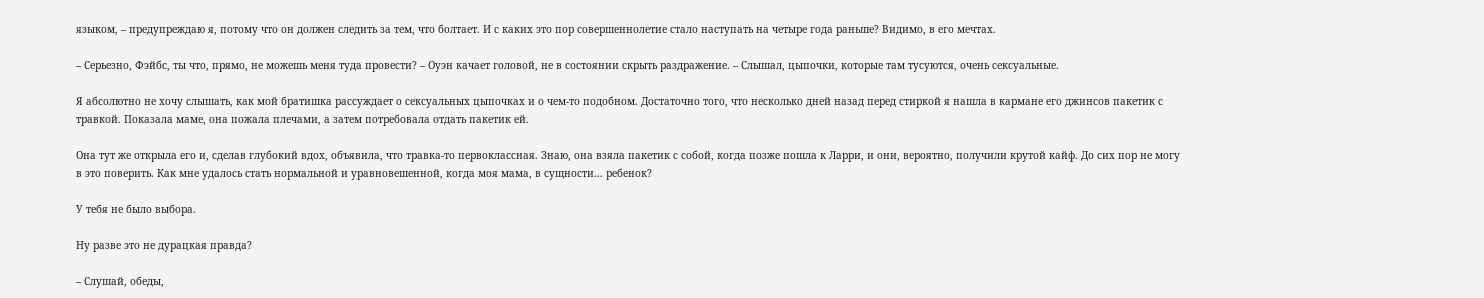языком, – предупреждаю я, потому что он должен следить за тем, что болтает. И с каких это пор совершеннолетие стало наступать на четыре года раньше? Видимо, в его мечтах.

– Серьезно, Фэйбс, ты что, прямо, не можешь меня туда провести? – Оуэн качает головой, не в состоянии скрыть раздражение. – Слышал, цыпочки, которые там тусуются, очень сексуальные.

Я абсолютно не хочу слышать, как мой братишка рассуждает о сексуальных цыпочках и о чем-то подобном. Достаточно того, что несколько дней назад перед стиркой я нашла в кармане его джинсов пакетик с травкой. Показала маме, она пожала плечами, а затем потребовала отдать пакетик ей.

Она тут же открыла его и, сделав глубокий вдох, объявила, что травка-то первоклассная. Знаю, она взяла пакетик с собой, когда позже пошла к Ларри, и они, вероятно, получили крутой кайф. До сих пор не могу в это поверить. Как мне удалось стать нормальной и уравновешенной, когда моя мама, в сущности… ребенок?

У тебя не было выбора.

Ну разве это не дурацкая правда?

– Слушай, обеды,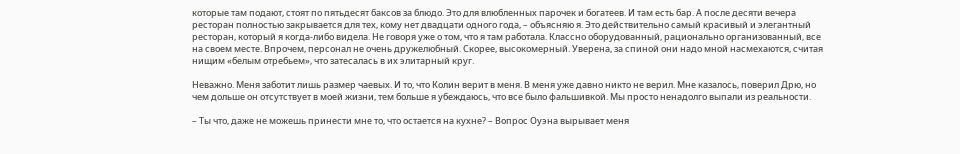которые там подают, стоят по пятьдесят баксов за блюдо. Это для влюбленных парочек и богатеев. И там есть бар. А после десяти вечера ресторан полностью закрывается для тех, кому нет двадцати одного года, – объясняю я. Это действительно самый красивый и элегантный ресторан, который я когда-либо видела. Не говоря уже о том, что я там работала. Классно оборудованный, рационально организованный, все на своем месте. Впрочем, персонал не очень дружелюбный. Скорее, высокомерный. Уверена, за спиной они надо мной насмехаются, считая нищим «белым отребьем», что затесалась в их элитарный круг.

Неважно. Меня заботит лишь размер чаевых. И то, что Колин верит в меня. В меня уже давно никто не верил. Мне казалось, поверил Дрю, но чем дольше он отсутствует в моей жизни, тем больше я убеждаюсь, что все было фальшивкой. Мы просто ненадолго выпали из реальности.

– Ты что, даже не можешь принести мне то, что остается на кухне? – Вопрос Оуэна вырывает меня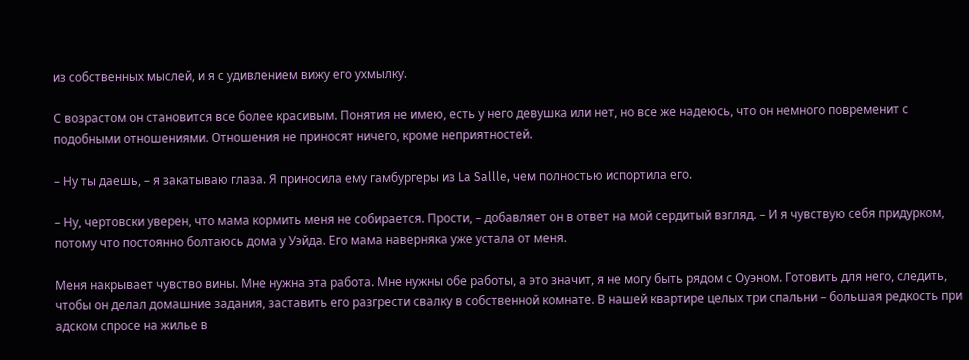из собственных мыслей, и я с удивлением вижу его ухмылку.

С возрастом он становится все более красивым. Понятия не имею, есть у него девушка или нет, но все же надеюсь, что он немного повременит с подобными отношениями. Отношения не приносят ничего, кроме неприятностей.

– Ну ты даешь, – я закатываю глаза. Я приносила ему гамбургеры из La Sallle, чем полностью испортила его.

– Ну, чертовски уверен, что мама кормить меня не собирается. Прости, – добавляет он в ответ на мой сердитый взгляд. – И я чувствую себя придурком, потому что постоянно болтаюсь дома у Уэйда. Его мама наверняка уже устала от меня.

Меня накрывает чувство вины. Мне нужна эта работа. Мне нужны обе работы, а это значит, я не могу быть рядом с Оуэном. Готовить для него, следить, чтобы он делал домашние задания, заставить его разгрести свалку в собственной комнате. В нашей квартире целых три спальни – большая редкость при адском спросе на жилье в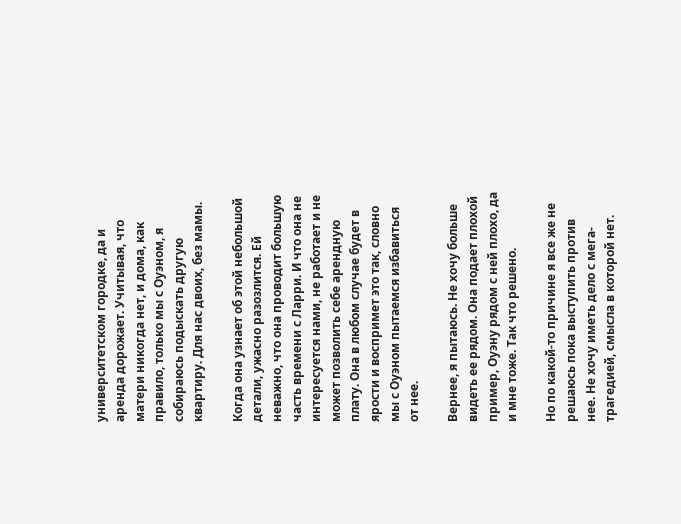университетском городке, да и аренда дорожает. Учитывая, что матери никогда нет, и дома, как правило, только мы с Оуэном, я собираюсь подыскать другую квартиру. Для нас двоих, без мамы.

Когда она узнает об этой небольшой детали, ужасно разозлится. Ей неважно, что она проводит большую часть времени с Ларри. И что она не интересуется нами, не работает и не может позволить себе арендную плату. Она в любом случае будет в ярости и воспримет это так, словно мы с Оуэном пытаемся избавиться от нее.

Вернее, я пытаюсь. Не хочу больше видеть ее рядом. Она подает плохой пример, Оуэну рядом с ней плохо, да и мне тоже. Так что решено.

Но по какой-то причине я все же не решаюсь пока выступить против нее. Не хочу иметь дело с мега-трагедией, смысла в которой нет.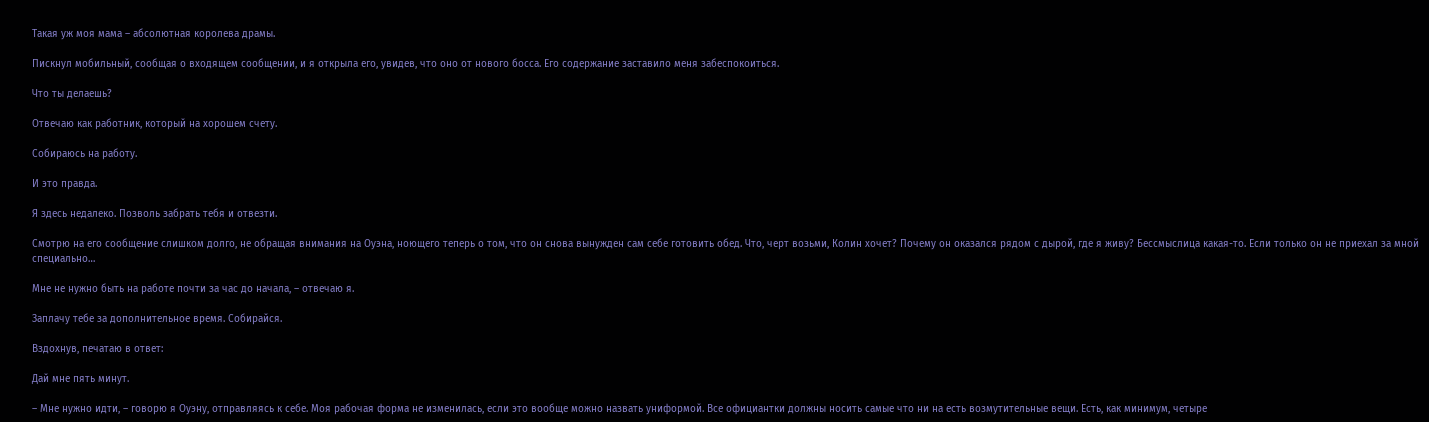Такая уж моя мама – абсолютная королева драмы.

Пискнул мобильный, сообщая о входящем сообщении, и я открыла его, увидев, что оно от нового босса. Его содержание заставило меня забеспокоиться.

Что ты делаешь?

Отвечаю как работник, который на хорошем счету.

Собираюсь на работу.

И это правда.

Я здесь недалеко. Позволь забрать тебя и отвезти.

Смотрю на его сообщение слишком долго, не обращая внимания на Оуэна, ноющего теперь о том, что он снова вынужден сам себе готовить обед. Что, черт возьми, Колин хочет? Почему он оказался рядом с дырой, где я живу? Бессмыслица какая-то. Если только он не приехал за мной специально…

Мне не нужно быть на работе почти за час до начала, – отвечаю я.

Заплачу тебе за дополнительное время. Собирайся.

Вздохнув, печатаю в ответ:

Дай мне пять минут.

– Мне нужно идти, – говорю я Оуэну, отправляясь к себе. Моя рабочая форма не изменилась, если это вообще можно назвать униформой. Все официантки должны носить самые что ни на есть возмутительные вещи. Есть, как минимум, четыре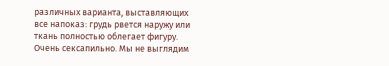различных варианта, выставляющих все напоказ: грудь рвется наружу или ткань полностью облегает фигуру. Очень сексапильно. Мы не выглядим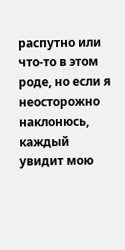распутно или что-то в этом роде, но если я неосторожно наклонюсь, каждый увидит мою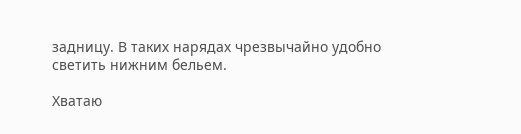задницу. В таких нарядах чрезвычайно удобно светить нижним бельем.

Хватаю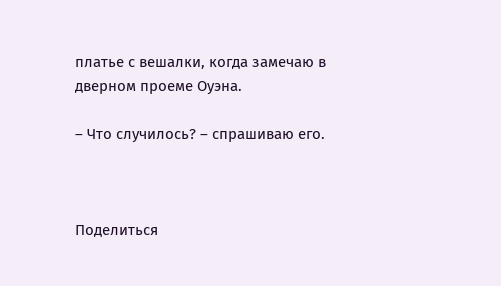платье с вешалки, когда замечаю в дверном проеме Оуэна.

– Что случилось? – спрашиваю его.



Поделиться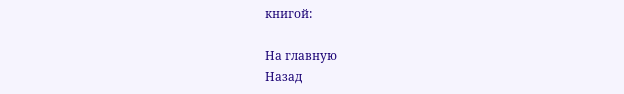книгой:

На главную
Назад